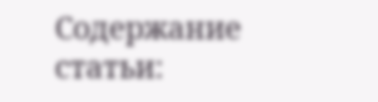Содержание статьи: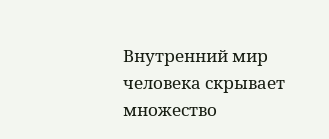Внутренний мир человека скрывает множество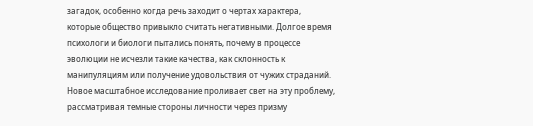загадок, особенно когда речь заходит о чертах характера, которые общество привыкло считать негативными. Долгое время психологи и биологи пытались понять, почему в процессе эволюции не исчезли такие качества, как склонность к манипуляциям или получение удовольствия от чужих страданий. Новое масштабное исследование проливает свет на эту проблему, рассматривая темные стороны личности через призму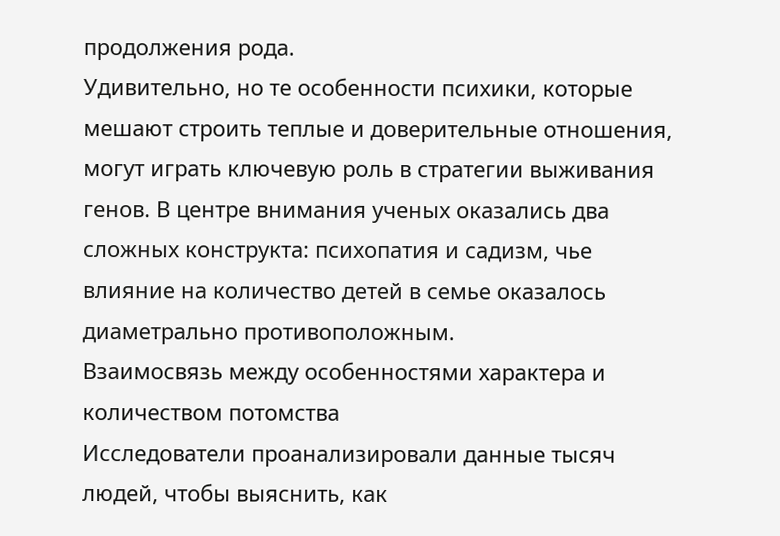продолжения рода.
Удивительно, но те особенности психики, которые мешают строить теплые и доверительные отношения, могут играть ключевую роль в стратегии выживания генов. В центре внимания ученых оказались два сложных конструкта: психопатия и садизм, чье влияние на количество детей в семье оказалось диаметрально противоположным.
Взаимосвязь между особенностями характера и количеством потомства
Исследователи проанализировали данные тысяч людей, чтобы выяснить, как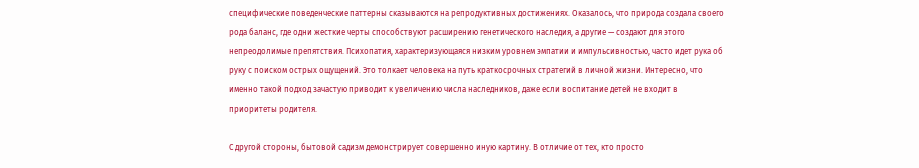специфические поведенческие паттерны сказываются на репродуктивных достижениях. Оказалось, что природа создала своего рода баланс, где одни жесткие черты способствуют расширению генетического наследия, а другие — создают для этого непреодолимые препятствия. Психопатия, характеризующаяся низким уровнем эмпатии и импульсивностью, часто идет рука об руку с поиском острых ощущений. Это толкает человека на путь краткосрочных стратегий в личной жизни. Интересно, что именно такой подход зачастую приводит к увеличению числа наследников, даже если воспитание детей не входит в приоритеты родителя.

С другой стороны, бытовой садизм демонстрирует совершенно иную картину. В отличие от тех, кто просто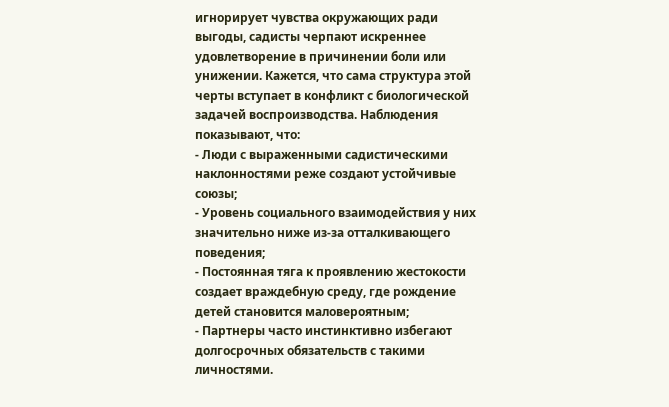игнорирует чувства окружающих ради выгоды, садисты черпают искреннее удовлетворение в причинении боли или унижении. Кажется, что сама структура этой черты вступает в конфликт с биологической задачей воспроизводства. Наблюдения показывают, что:
- Люди с выраженными садистическими наклонностями реже создают устойчивые союзы;
- Уровень социального взаимодействия у них значительно ниже из-за отталкивающего поведения;
- Постоянная тяга к проявлению жестокости создает враждебную среду, где рождение детей становится маловероятным;
- Партнеры часто инстинктивно избегают долгосрочных обязательств с такими личностями.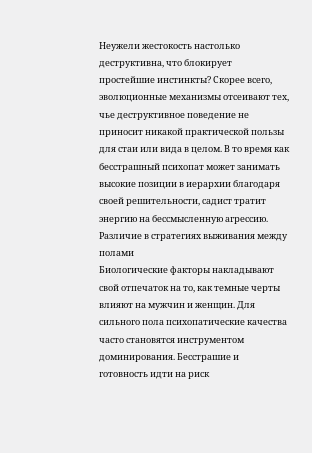Неужели жестокость настолько деструктивна, что блокирует простейшие инстинкты? Скорее всего, эволюционные механизмы отсеивают тех, чье деструктивное поведение не приносит никакой практической пользы для стаи или вида в целом. В то время как бесстрашный психопат может занимать высокие позиции в иерархии благодаря своей решительности, садист тратит энергию на бессмысленную агрессию.
Различие в стратегиях выживания между полами
Биологические факторы накладывают свой отпечаток на то, как темные черты влияют на мужчин и женщин. Для сильного пола психопатические качества часто становятся инструментом доминирования. Бесстрашие и готовность идти на риск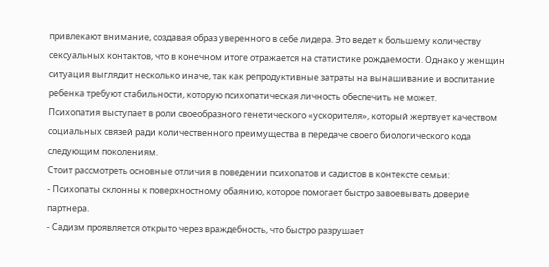привлекают внимание, создавая образ уверенного в себе лидера. Это ведет к большему количеству сексуальных контактов, что в конечном итоге отражается на статистике рождаемости. Однако у женщин ситуация выглядит несколько иначе, так как репродуктивные затраты на вынашивание и воспитание ребенка требуют стабильности, которую психопатическая личность обеспечить не может.
Психопатия выступает в роли своеобразного генетического «ускорителя», который жертвует качеством социальных связей ради количественного преимущества в передаче своего биологического кода следующим поколениям.
Стоит рассмотреть основные отличия в поведении психопатов и садистов в контексте семьи:
- Психопаты склонны к поверхностному обаянию, которое помогает быстро завоевывать доверие партнера.
- Садизм проявляется открыто через враждебность, что быстро разрушает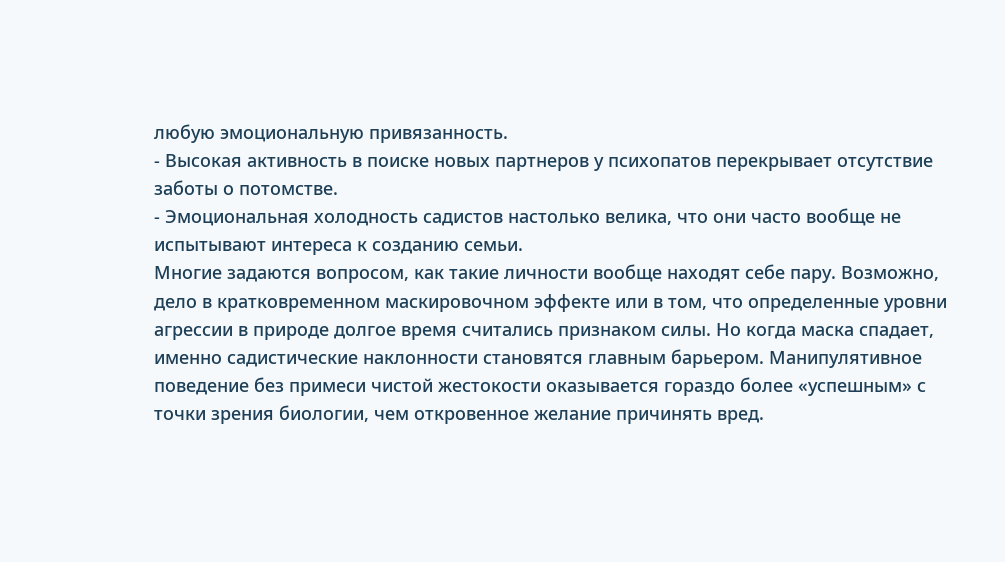любую эмоциональную привязанность.
- Высокая активность в поиске новых партнеров у психопатов перекрывает отсутствие заботы о потомстве.
- Эмоциональная холодность садистов настолько велика, что они часто вообще не испытывают интереса к созданию семьи.
Многие задаются вопросом, как такие личности вообще находят себе пару. Возможно, дело в кратковременном маскировочном эффекте или в том, что определенные уровни агрессии в природе долгое время считались признаком силы. Но когда маска спадает, именно садистические наклонности становятся главным барьером. Манипулятивное поведение без примеси чистой жестокости оказывается гораздо более «успешным» с точки зрения биологии, чем откровенное желание причинять вред.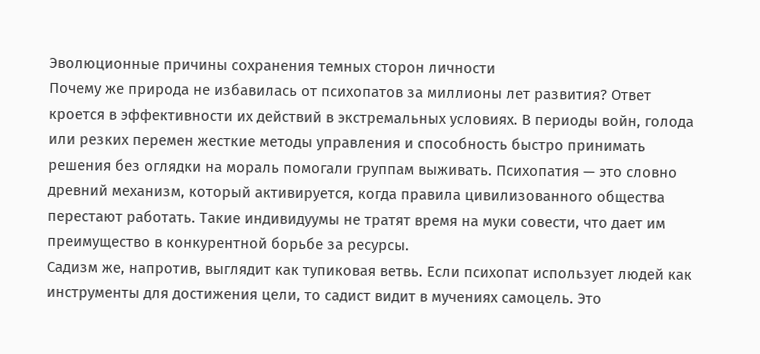Эволюционные причины сохранения темных сторон личности
Почему же природа не избавилась от психопатов за миллионы лет развития? Ответ кроется в эффективности их действий в экстремальных условиях. В периоды войн, голода или резких перемен жесткие методы управления и способность быстро принимать решения без оглядки на мораль помогали группам выживать. Психопатия — это словно древний механизм, который активируется, когда правила цивилизованного общества перестают работать. Такие индивидуумы не тратят время на муки совести, что дает им преимущество в конкурентной борьбе за ресурсы.
Садизм же, напротив, выглядит как тупиковая ветвь. Если психопат использует людей как инструменты для достижения цели, то садист видит в мучениях самоцель. Это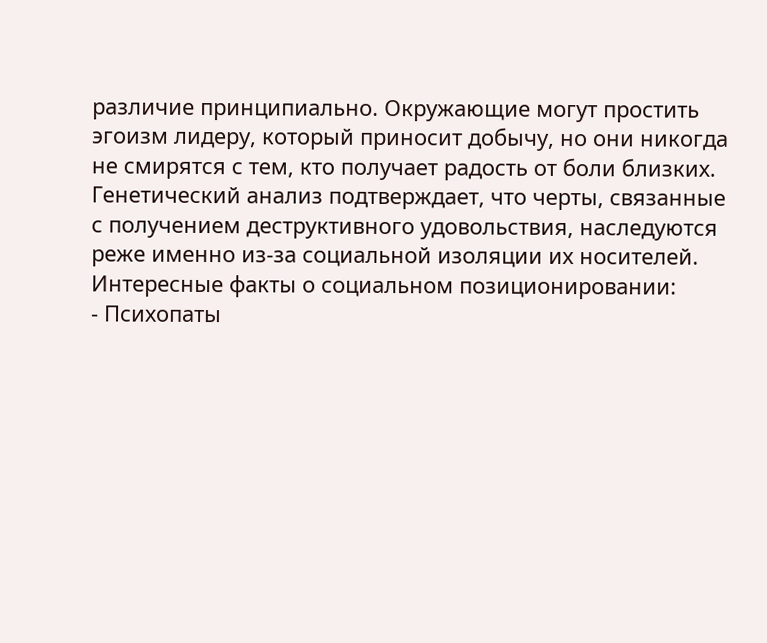различие принципиально. Окружающие могут простить эгоизм лидеру, который приносит добычу, но они никогда не смирятся с тем, кто получает радость от боли близких. Генетический анализ подтверждает, что черты, связанные с получением деструктивного удовольствия, наследуются реже именно из-за социальной изоляции их носителей.
Интересные факты о социальном позиционировании:
- Психопаты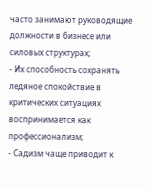часто занимают руководящие должности в бизнесе или силовых структурах;
- Их способность сохранять ледяное спокойствие в критических ситуациях воспринимается как профессионализм;
- Садизм чаще приводит к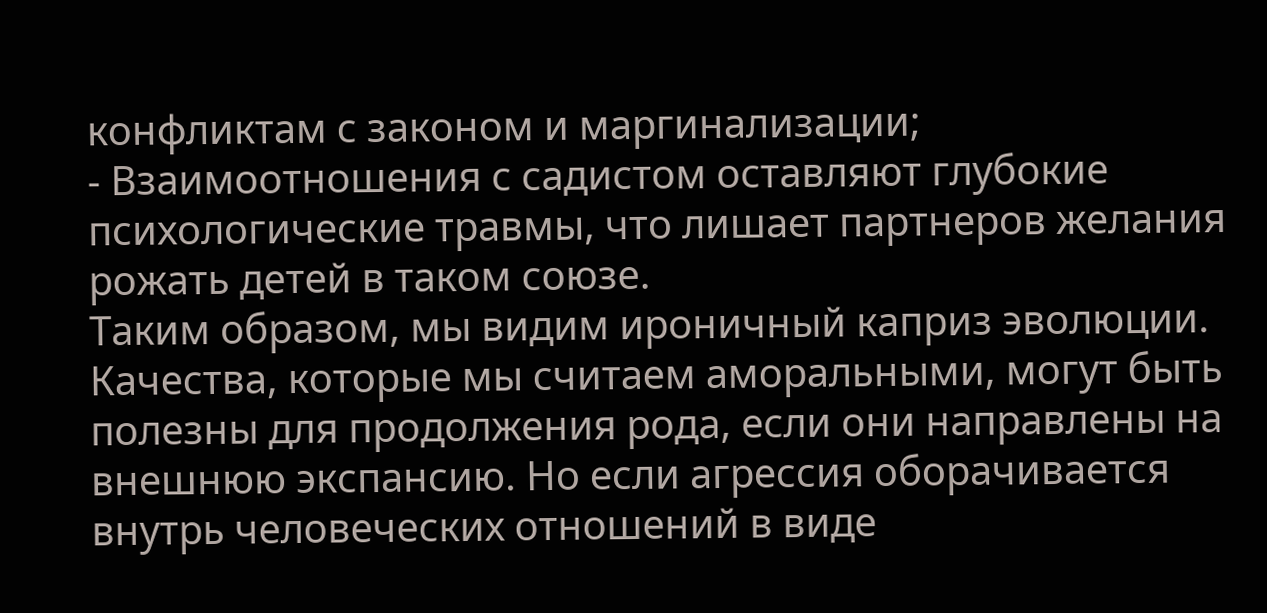конфликтам с законом и маргинализации;
- Взаимоотношения с садистом оставляют глубокие психологические травмы, что лишает партнеров желания рожать детей в таком союзе.
Таким образом, мы видим ироничный каприз эволюции. Качества, которые мы считаем аморальными, могут быть полезны для продолжения рода, если они направлены на внешнюю экспансию. Но если агрессия оборачивается внутрь человеческих отношений в виде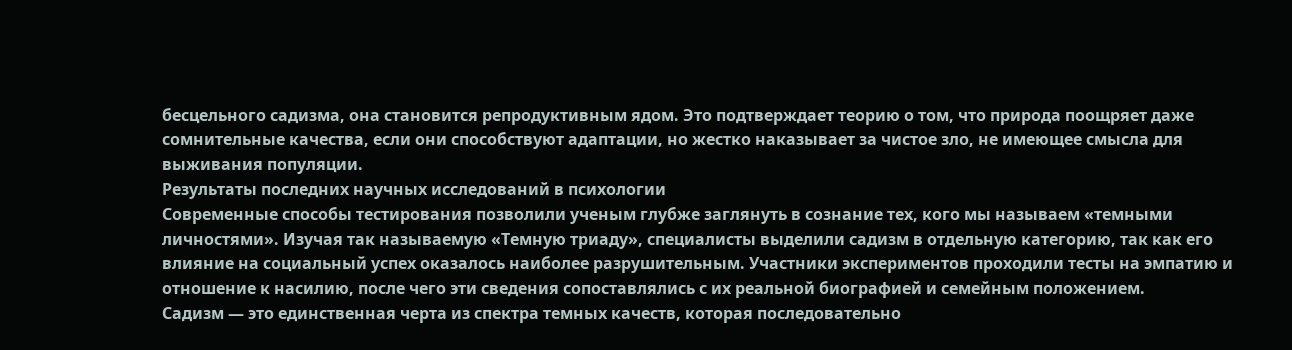бесцельного садизма, она становится репродуктивным ядом. Это подтверждает теорию о том, что природа поощряет даже сомнительные качества, если они способствуют адаптации, но жестко наказывает за чистое зло, не имеющее смысла для выживания популяции.
Результаты последних научных исследований в психологии
Современные способы тестирования позволили ученым глубже заглянуть в сознание тех, кого мы называем «темными личностями». Изучая так называемую «Темную триаду», специалисты выделили садизм в отдельную категорию, так как его влияние на социальный успех оказалось наиболее разрушительным. Участники экспериментов проходили тесты на эмпатию и отношение к насилию, после чего эти сведения сопоставлялись с их реальной биографией и семейным положением.
Садизм — это единственная черта из спектра темных качеств, которая последовательно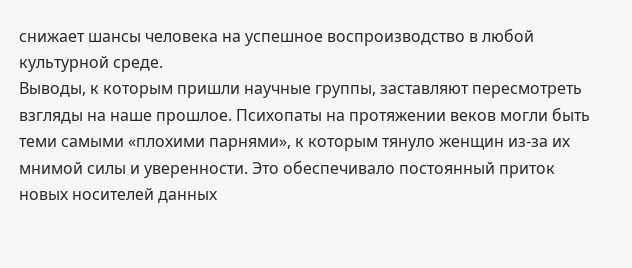снижает шансы человека на успешное воспроизводство в любой культурной среде.
Выводы, к которым пришли научные группы, заставляют пересмотреть взгляды на наше прошлое. Психопаты на протяжении веков могли быть теми самыми «плохими парнями», к которым тянуло женщин из-за их мнимой силы и уверенности. Это обеспечивало постоянный приток новых носителей данных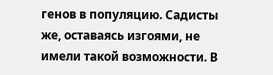генов в популяцию. Садисты же, оставаясь изгоями, не имели такой возможности. В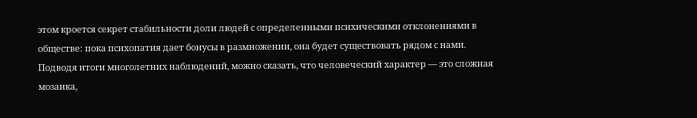этом кроется секрет стабильности доли людей с определенными психическими отклонениями в обществе: пока психопатия дает бонусы в размножении, она будет существовать рядом с нами.
Подводя итоги многолетних наблюдений, можно сказать, что человеческий характер — это сложная мозаика,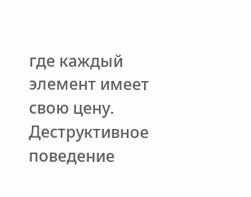где каждый элемент имеет свою цену. Деструктивное поведение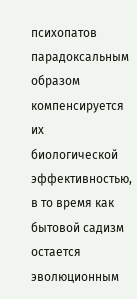психопатов парадоксальным образом компенсируется их биологической эффективностью, в то время как бытовой садизм остается эволюционным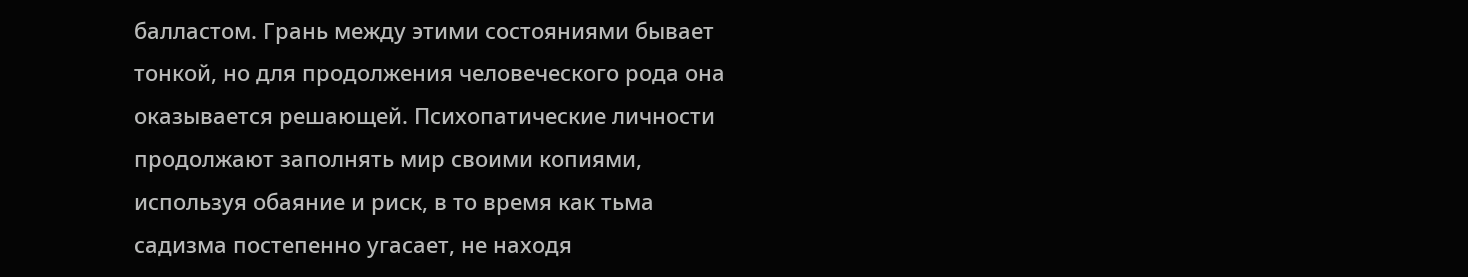балластом. Грань между этими состояниями бывает тонкой, но для продолжения человеческого рода она оказывается решающей. Психопатические личности продолжают заполнять мир своими копиями, используя обаяние и риск, в то время как тьма садизма постепенно угасает, не находя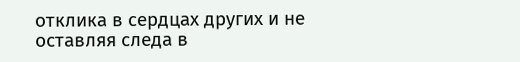отклика в сердцах других и не оставляя следа в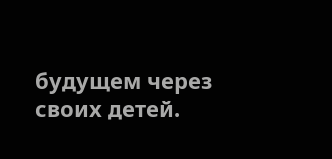будущем через своих детей.